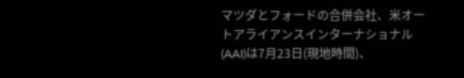マツダとフォードの合併会社、米オートアライアンスインターナショナル(AAI)は7月23日(現地時間)、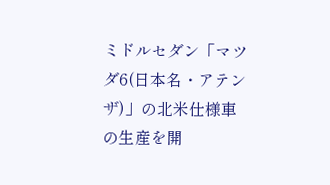ミドルセダン「マツダ6(日本名・アテンザ)」の北米仕様車の生産を開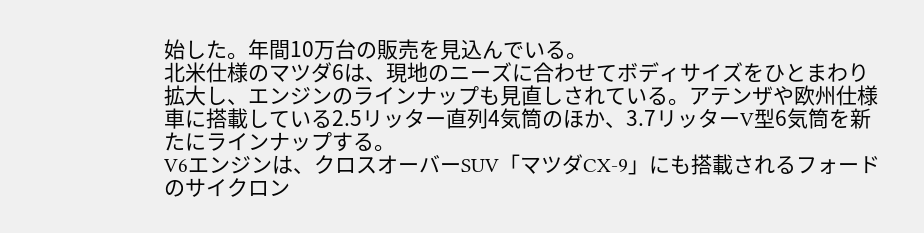始した。年間10万台の販売を見込んでいる。
北米仕様のマツダ6は、現地のニーズに合わせてボディサイズをひとまわり拡大し、エンジンのラインナップも見直しされている。アテンザや欧州仕様車に搭載している2.5リッター直列4気筒のほか、3.7リッターV型6気筒を新たにラインナップする。
V6エンジンは、クロスオーバーSUV「マツダCX-9」にも搭載されるフォードのサイクロン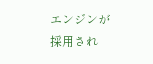エンジンが採用され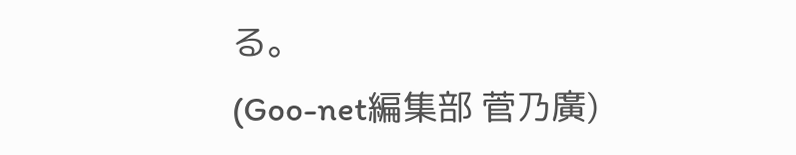る。
(Goo-net編集部 菅乃廣)